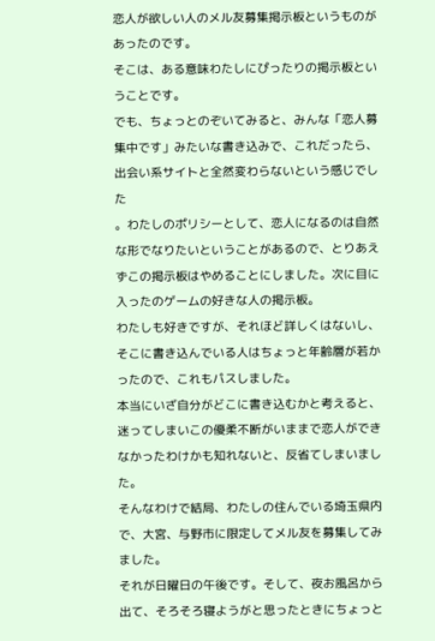恋人が欲しい人のメル友募集掲示板というものがあったのです。
そこは、ある意味わたしにぴったりの掲示板ということです。
でも、ちょっとのぞいてみると、みんな「恋人募集中です」みたいな書き込みで、これだったら、出会い系サイトと全然変わらないという感じでした
。わたしのポリシーとして、恋人になるのは自然な形でなりたいということがあるので、とりあえずこの掲示板はやめることにしました。次に目に入ったのゲームの好きな人の掲示板。
わたしも好きですが、それほど詳しくはないし、そこに書き込んでいる人はちょっと年齢層が若かったので、これもパスしました。
本当にいざ自分がどこに書き込むかと考えると、迷ってしまいこの優柔不断がいままで恋人ができなかったわけかも知れないと、反省てしまいました。
そんなわけで結局、わたしの住んでいる埼玉県内で、大宮、与野市に限定してメル友を募集してみました。
それが日曜日の午後です。そして、夜お風呂から出て、そろそろ寝ようがと思ったときにちょっと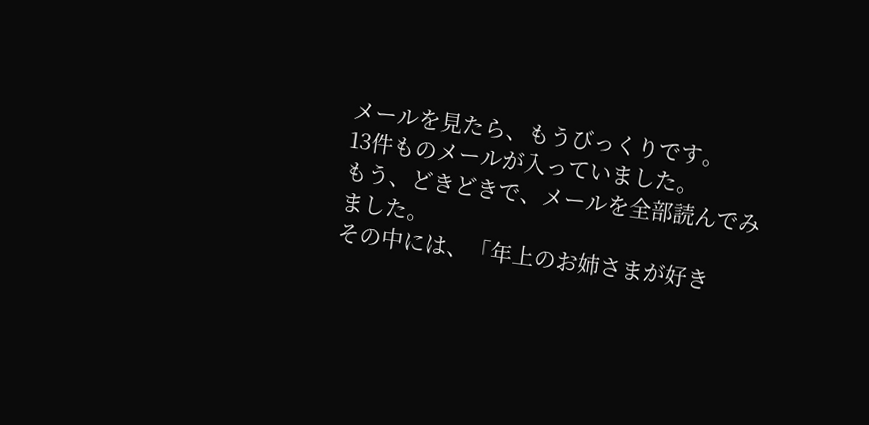メールを見たら、もうびっくりです。
13件ものメールが入っていました。
もう、どきどきで、メールを全部読んでみました。
その中には、「年上のお姉さまが好き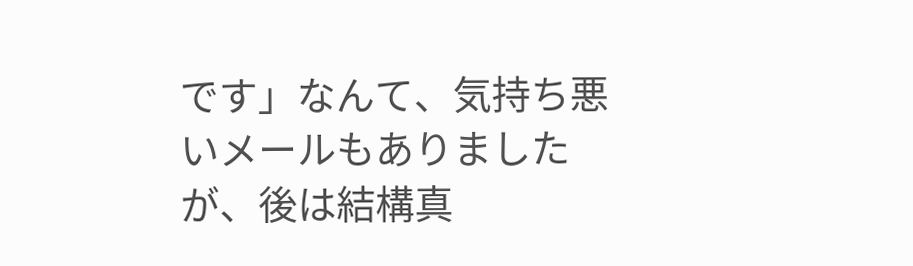です」なんて、気持ち悪いメールもありましたが、後は結構真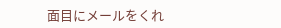面目にメールをくれ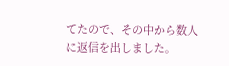てたので、その中から数人に返信を出しました。